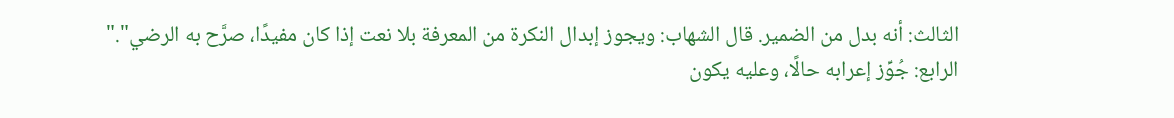الثالث: أنه بدل من الضمير. قال الشهاب: ويجوز إبدال النكرة من المعرفة بلا نعت إذا كان مفيدًا، صرَّح به الرضي"."
الرابع: جُوِّز إعرابه حالًا، وعليه يكون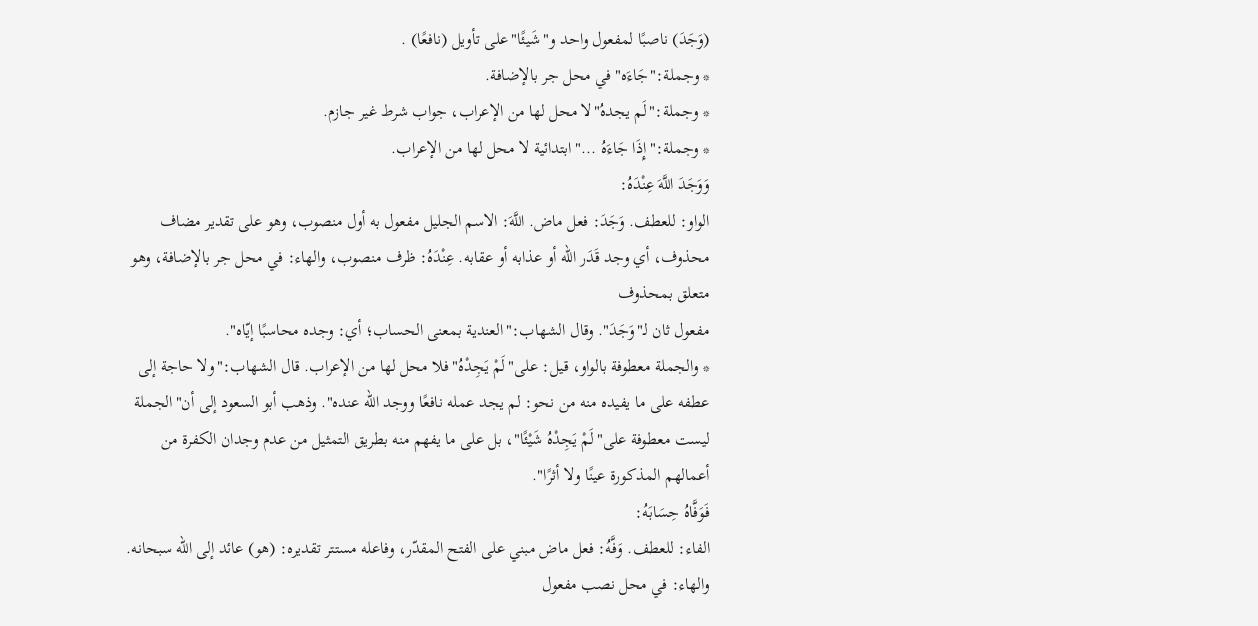(وَجَدَ) ناصبًا لمفعول واحد و"شَيئًا"على تأويل (نافعًا) .
* وجملة:"جَاءَه"في محل جر بالإضافة.
* وجملة:"لَم يجدهُ"لا محل لها من الإعراب، جواب شرط غير جازم.
* وجملة:"إِذَا جَاءَهُ ..."ابتدائية لا محل لها من الإعراب.
وَوَجَدَ اللَّهَ عِنْدَهُ:
الواو: للعطف. وَجَدَ: فعل ماض. اللَّهَ: الاسم الجليل مفعول به أول منصوب، وهو على تقدير مضاف محذوف، أي وجد قَدَر الله أو عذابه أو عقابه. عِنْدَهُ: ظرف منصوب، والهاء: في محل جر بالإضافة، وهو متعلق بمحذوف
مفعول ثان لـ"وَجَدَ". وقال الشهاب:"العندية بمعنى الحساب؛ أي: وجده محاسبًا إيّاه".
* والجملة معطوفة بالواو، قيل: على"لَمْ يَجِدْهُ"فلا محل لها من الإعراب. قال الشهاب:"ولا حاجة إلى عطفه على ما يفيده منه من نحو: لم يجد عمله نافعًا ووجد الله عنده". وذهب أبو السعود إلى أن"الجملة ليست معطوفة على"لَمْ يَجِدْهُ شَيْئًا"، بل على ما يفهم منه بطريق التمثيل من عدم وجدان الكفرة من أعمالهم المذكورة عينًا ولا أثرًا".
فَوَفَّاهُ حِسَابَهُ:
الفاء: للعطف. وَفَّهُ: فعل ماض مبني على الفتح المقدّر، وفاعله مستتر تقديره: (هو) عائد إلى الله سبحانه. والهاء: في محل نصب مفعول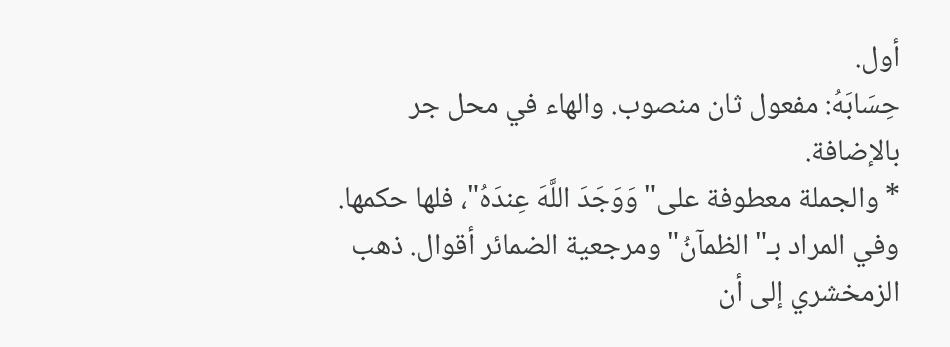أول.
حِسَابَهُ: مفعول ثان منصوب. والهاء في محل جر بالإضافة.
* والجملة معطوفة على"وَوَجَدَ اللَّهَ عِندَهُ"، فلها حكمها.
وفي المراد بـ"الظمآنُ"ومرجعية الضمائر أقوال. ذهب الزمخشري إلى أن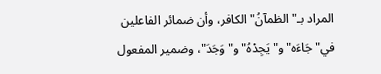المراد بـ"الظمآنُ"الكافر، وأن ضمائر الفاعلين في"جَاءَه"و"يَجِدْهُ"و"وَجَدَ"، وضمير المفعول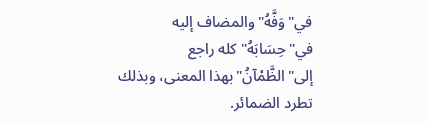في"وَفَّهُ"والمضاف إليه في"حِسَابَهُ"كله راجع إلى"الظَّمْآنُ"بهذا المعنى، وبذلك تطرد الضمائر.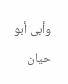وأبى أبو حيان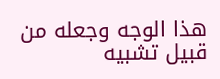هذا الوجه وجعله من قبيل تشبيه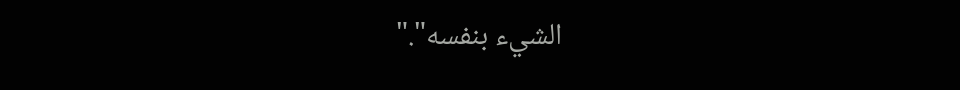الشيء بنفسه"."